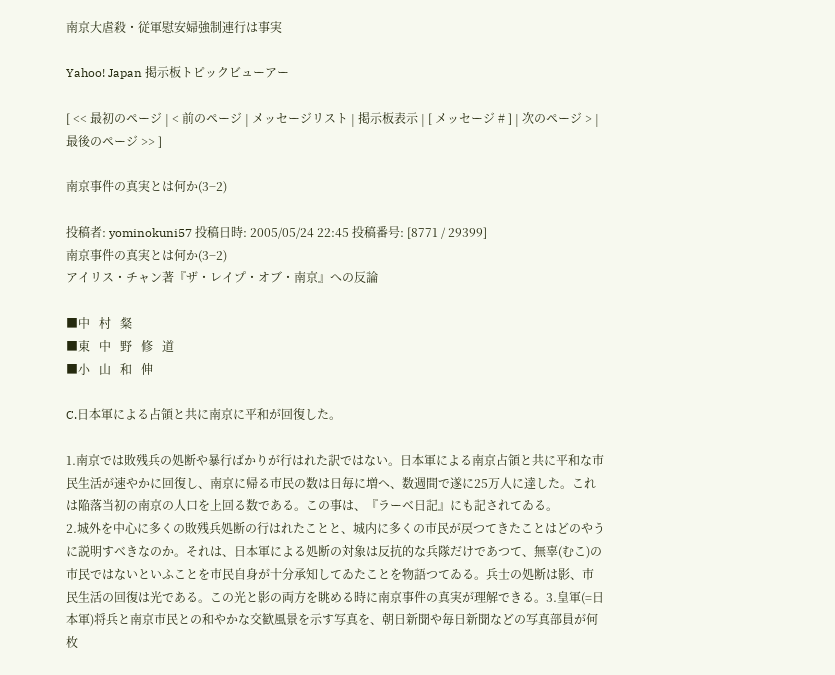南京大虐殺・従軍慰安婦強制連行は事実

Yahoo! Japan 掲示板トピックビューアー

[ << 最初のページ | < 前のページ | メッセージリスト | 掲示板表示 | [ メッセージ # ] | 次のページ > | 最後のページ >> ]

南京事件の真実とは何か(3−2)

投稿者: yominokuni57 投稿日時: 2005/05/24 22:45 投稿番号: [8771 / 29399]
南京事件の真実とは何か(3−2)
アイリス・チャン著『ザ・レイプ・オブ・南京』への反論

■中   村   粲
■東   中   野   修   道
■小   山   和   伸

C.日本軍による占領と共に南京に平和が回復した。

1.南京では敗残兵の処断や暴行ばかりが行はれた訳ではない。日本軍による南京占領と共に平和な市民生活が速やかに回復し、南京に帰る市民の数は日毎に増へ、数週間で遂に25万人に達した。これは陥落当初の南京の人口を上回る数である。この事は、『ラーベ日記』にも記されてゐる。
2.城外を中心に多くの敗残兵処断の行はれたことと、城内に多くの市民が戻つてきたことはどのやうに説明すべきなのか。それは、日本軍による処断の対象は反抗的な兵隊だけであつて、無辜(むこ)の市民ではないといふことを市民自身が十分承知してゐたことを物語つてゐる。兵士の処断は影、市民生活の回復は光である。この光と影の両方を眺める時に南京事件の真実が理解できる。3.皇軍(=日本軍)将兵と南京市民との和やかな交歓風景を示す写真を、朝日新聞や毎日新聞などの写真部員が何枚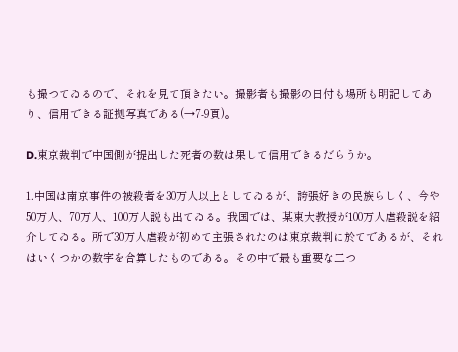も撮つてゐるので、それを見て頂きたい。撮影者も撮影の日付も場所も明記してあり、信用できる証拠写真である(→7-9頁)。

D.東京裁判で中国側が提出した死者の数は果して信用できるだらうか。

1.中国は南京事件の被殺者を30万人以上としてゐるが、誇張好きの民族らしく、今や50万人、70万人、100万人説も出てゐる。我国では、某東大教授が100万人虐殺説を紹介してゐる。所で30万人虐殺が初めて主張されたのは東京裁判に於てであるが、それはいくつかの数字を合算したものである。その中で最も重要な二つ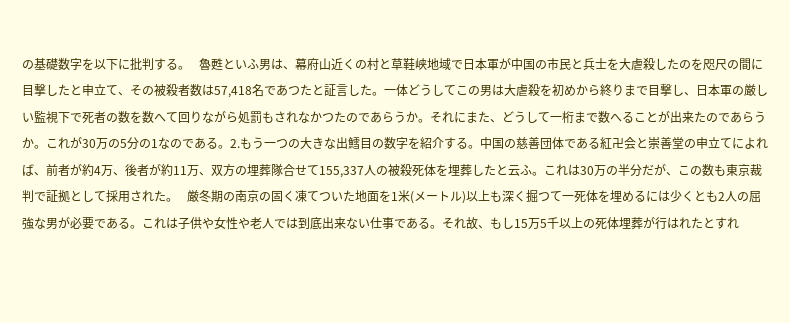の基礎数字を以下に批判する。   魯甦といふ男は、幕府山近くの村と草鞋峡地域で日本軍が中国の市民と兵士を大虐殺したのを咫尺の間に目撃したと申立て、その被殺者数は57,418名であつたと証言した。一体どうしてこの男は大虐殺を初めから終りまで目撃し、日本軍の厳しい監視下で死者の数を数へて回りながら処罰もされなかつたのであらうか。それにまた、どうして一桁まで数へることが出来たのであらうか。これが30万の5分の1なのである。2.もう一つの大きな出鱈目の数字を紹介する。中国の慈善団体である紅卍会と崇善堂の申立てによれば、前者が約4万、後者が約11万、双方の埋葬隊合せて155,337人の被殺死体を埋葬したと云ふ。これは30万の半分だが、この数も東京裁判で証拠として採用された。   厳冬期の南京の固く凍てついた地面を1米(メートル)以上も深く掘つて一死体を埋めるには少くとも2人の屈強な男が必要である。これは子供や女性や老人では到底出来ない仕事である。それ故、もし15万5千以上の死体埋葬が行はれたとすれ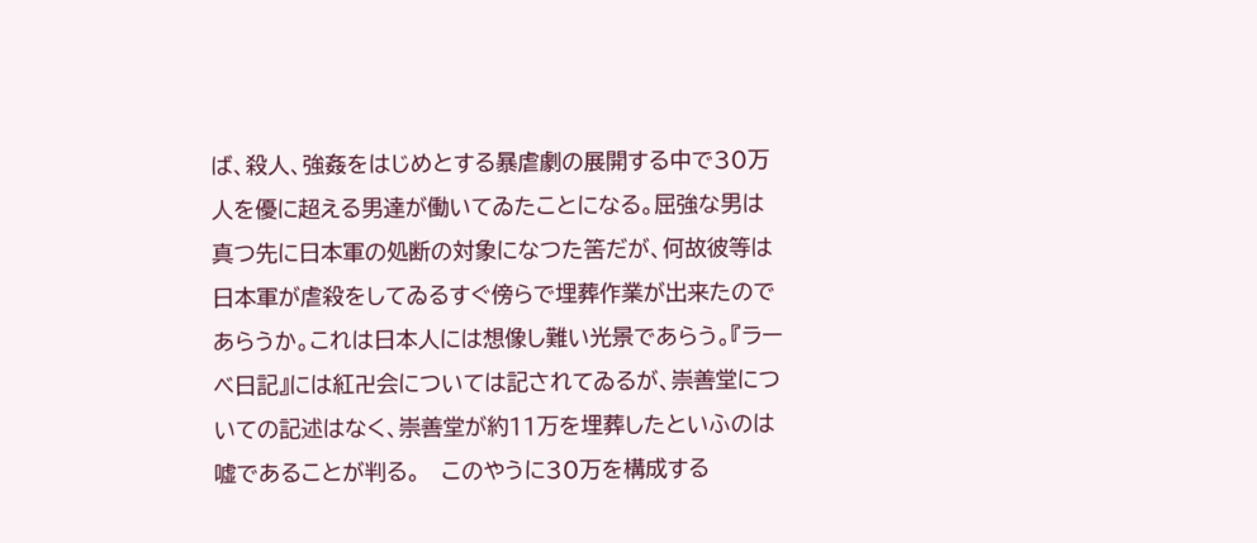ば、殺人、強姦をはじめとする暴虐劇の展開する中で30万人を優に超える男達が働いてゐたことになる。屈強な男は真つ先に日本軍の処断の対象になつた筈だが、何故彼等は日本軍が虐殺をしてゐるすぐ傍らで埋葬作業が出来たのであらうか。これは日本人には想像し難い光景であらう。『ラーベ日記』には紅卍会については記されてゐるが、崇善堂についての記述はなく、崇善堂が約11万を埋葬したといふのは嘘であることが判る。   このやうに30万を構成する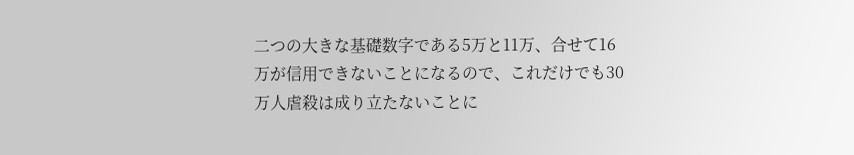二つの大きな基礎数字である5万と11万、合せて16万が信用できないことになるので、これだけでも30万人虐殺は成り立たないことに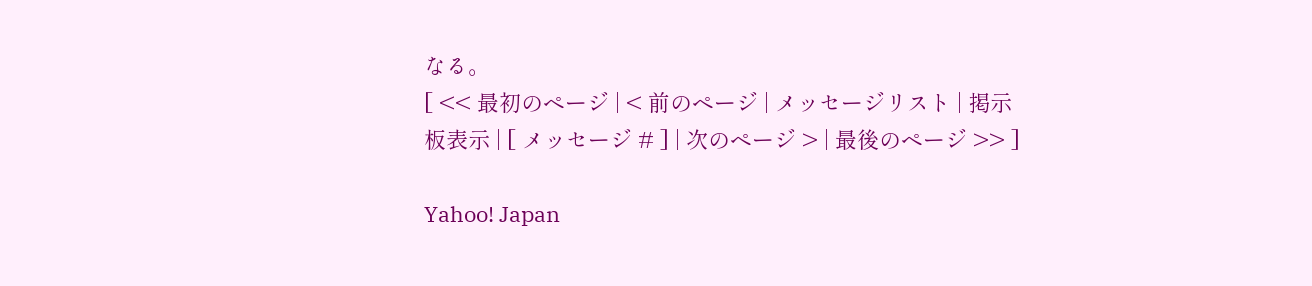なる。
[ << 最初のページ | < 前のページ | メッセージリスト | 掲示板表示 | [ メッセージ # ] | 次のページ > | 最後のページ >> ]

Yahoo! Japan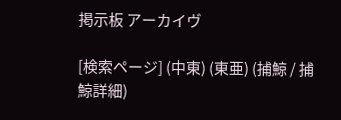掲示板 アーカイヴ

[検索ページ] (中東) (東亜) (捕鯨 / 捕鯨詳細)